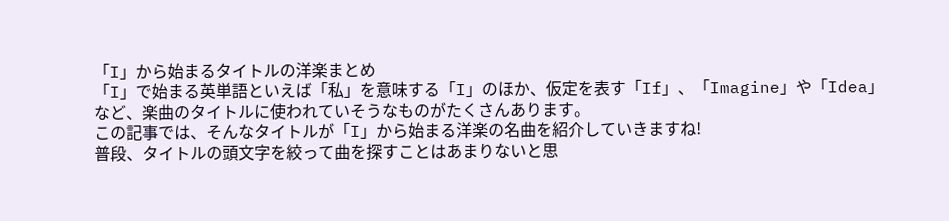「I」から始まるタイトルの洋楽まとめ
「I」で始まる英単語といえば「私」を意味する「I」のほか、仮定を表す「If」、「Imagine」や「Idea」など、楽曲のタイトルに使われていそうなものがたくさんあります。
この記事では、そんなタイトルが「I」から始まる洋楽の名曲を紹介していきますね!
普段、タイトルの頭文字を絞って曲を探すことはあまりないと思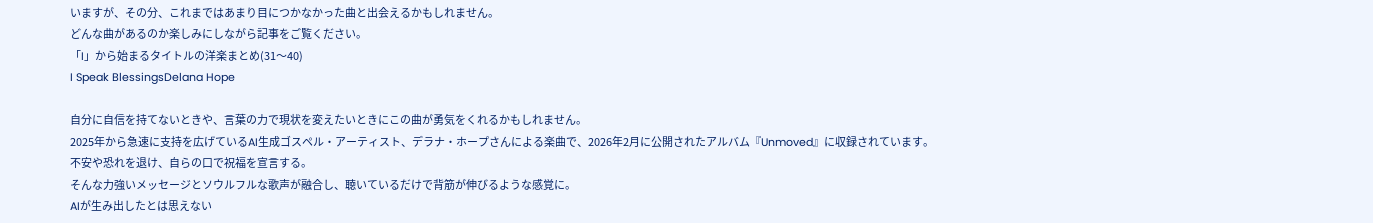いますが、その分、これまではあまり目につかなかった曲と出会えるかもしれません。
どんな曲があるのか楽しみにしながら記事をご覧ください。
「I」から始まるタイトルの洋楽まとめ(31〜40)
I Speak BlessingsDelana Hope

自分に自信を持てないときや、言葉の力で現状を変えたいときにこの曲が勇気をくれるかもしれません。
2025年から急速に支持を広げているAI生成ゴスペル・アーティスト、デラナ・ホープさんによる楽曲で、2026年2月に公開されたアルバム『Unmoved』に収録されています。
不安や恐れを退け、自らの口で祝福を宣言する。
そんな力強いメッセージとソウルフルな歌声が融合し、聴いているだけで背筋が伸びるような感覚に。
AIが生み出したとは思えない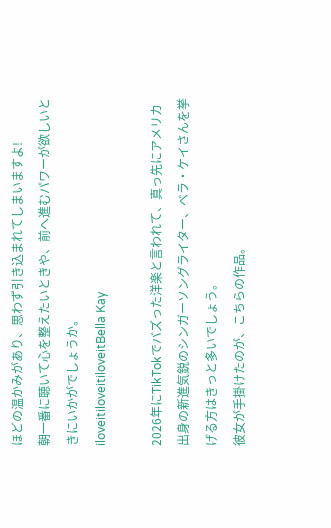ほどの温かみがあり、思わず引き込まれてしまいますよ!
朝一番に聴いて心を整えたいときや、前へ進むパワーが欲しいときにいかがでしょうか。
iloveitiloveitiloveitBella Kay

2026年にTikTokでバズった洋楽と言われて、真っ先にアメリカ出身の新進気鋭のシンガーソングライター、ベラ・ケイさんを挙げる方はきっと多いでしょう。
彼女が手掛けたのが、こちらの作品。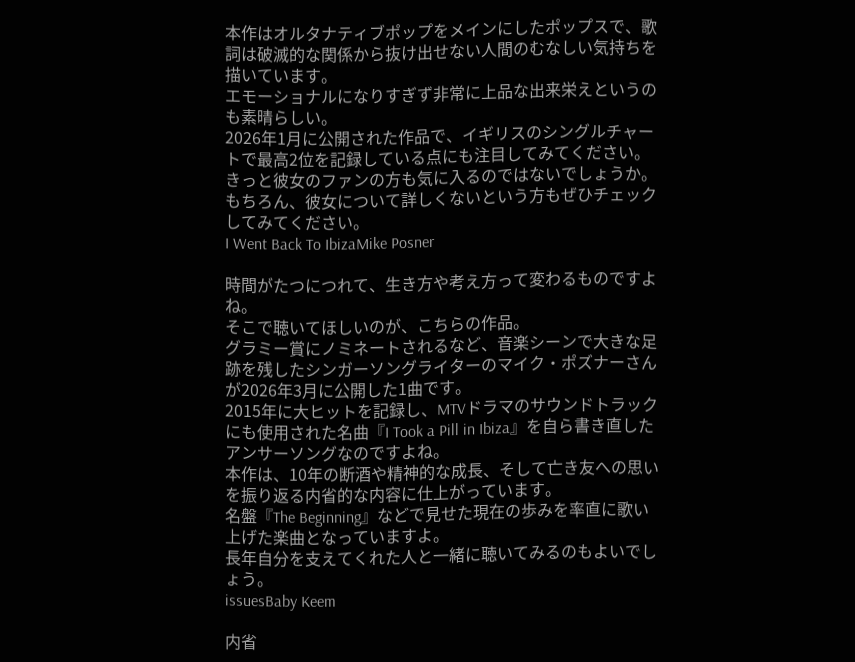本作はオルタナティブポップをメインにしたポップスで、歌詞は破滅的な関係から抜け出せない人間のむなしい気持ちを描いています。
エモーショナルになりすぎず非常に上品な出来栄えというのも素晴らしい。
2026年1月に公開された作品で、イギリスのシングルチャートで最高2位を記録している点にも注目してみてください。
きっと彼女のファンの方も気に入るのではないでしょうか。
もちろん、彼女について詳しくないという方もぜひチェックしてみてください。
I Went Back To IbizaMike Posner

時間がたつにつれて、生き方や考え方って変わるものですよね。
そこで聴いてほしいのが、こちらの作品。
グラミー賞にノミネートされるなど、音楽シーンで大きな足跡を残したシンガーソングライターのマイク・ポズナーさんが2026年3月に公開した1曲です。
2015年に大ヒットを記録し、MTVドラマのサウンドトラックにも使用された名曲『I Took a Pill in Ibiza』を自ら書き直したアンサーソングなのですよね。
本作は、10年の断酒や精神的な成長、そして亡き友への思いを振り返る内省的な内容に仕上がっています。
名盤『The Beginning』などで見せた現在の歩みを率直に歌い上げた楽曲となっていますよ。
長年自分を支えてくれた人と一緒に聴いてみるのもよいでしょう。
issuesBaby Keem

内省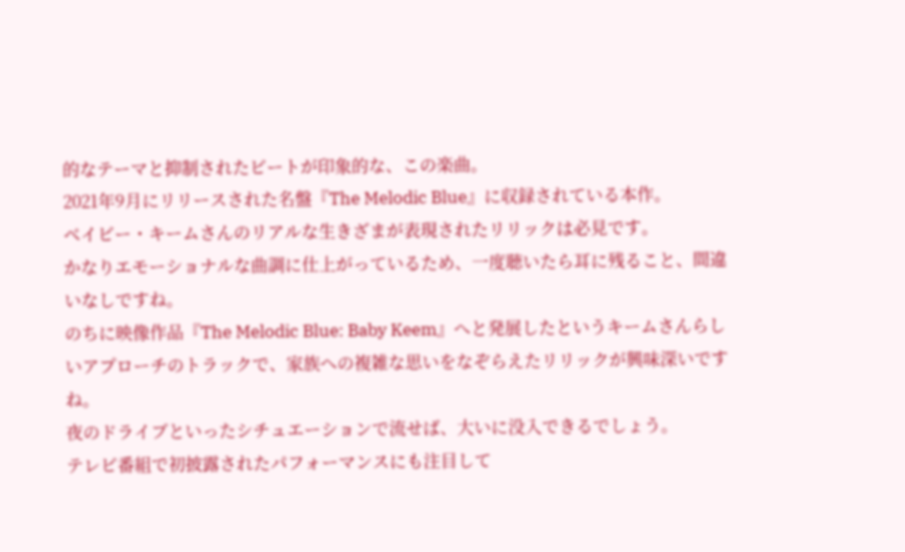的なテーマと抑制されたビートが印象的な、この楽曲。
2021年9月にリリースされた名盤『The Melodic Blue』に収録されている本作。
ベイビー・キームさんのリアルな生きざまが表現されたリリックは必見です。
かなりエモーショナルな曲調に仕上がっているため、一度聴いたら耳に残ること、間違いなしですね。
のちに映像作品『The Melodic Blue: Baby Keem』へと発展したというキームさんらしいアプローチのトラックで、家族への複雑な思いをなぞらえたリリックが興味深いですね。
夜のドライブといったシチュエーションで流せば、大いに没入できるでしょう。
テレビ番組で初披露されたパフォーマンスにも注目して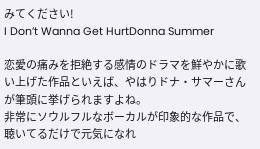みてください!
I Don’t Wanna Get HurtDonna Summer

恋愛の痛みを拒絶する感情のドラマを鮮やかに歌い上げた作品といえば、やはりドナ・サマーさんが筆頭に挙げられますよね。
非常にソウルフルなボーカルが印象的な作品で、聴いてるだけで元気になれ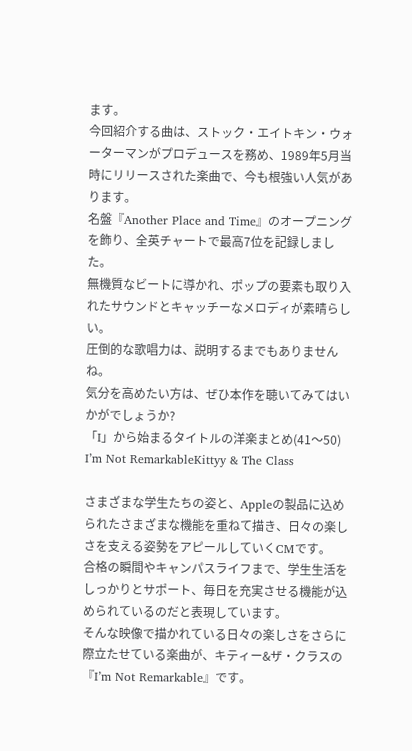ます。
今回紹介する曲は、ストック・エイトキン・ウォーターマンがプロデュースを務め、1989年5月当時にリリースされた楽曲で、今も根強い人気があります。
名盤『Another Place and Time』のオープニングを飾り、全英チャートで最高7位を記録しました。
無機質なビートに導かれ、ポップの要素も取り入れたサウンドとキャッチーなメロディが素晴らしい。
圧倒的な歌唱力は、説明するまでもありませんね。
気分を高めたい方は、ぜひ本作を聴いてみてはいかがでしょうか?
「I」から始まるタイトルの洋楽まとめ(41〜50)
I’m Not RemarkableKittyy & The Class

さまざまな学生たちの姿と、Appleの製品に込められたさまざまな機能を重ねて描き、日々の楽しさを支える姿勢をアピールしていくCMです。
合格の瞬間やキャンパスライフまで、学生生活をしっかりとサポート、毎日を充実させる機能が込められているのだと表現しています。
そんな映像で描かれている日々の楽しさをさらに際立たせている楽曲が、キティー&ザ・クラスの『I’m Not Remarkable』です。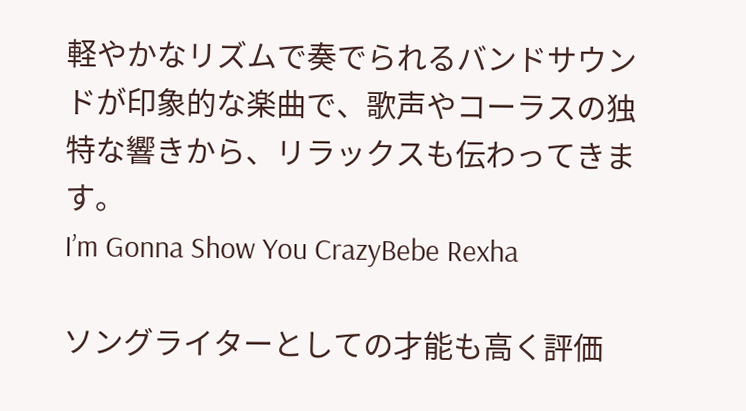軽やかなリズムで奏でられるバンドサウンドが印象的な楽曲で、歌声やコーラスの独特な響きから、リラックスも伝わってきます。
I’m Gonna Show You CrazyBebe Rexha

ソングライターとしての才能も高く評価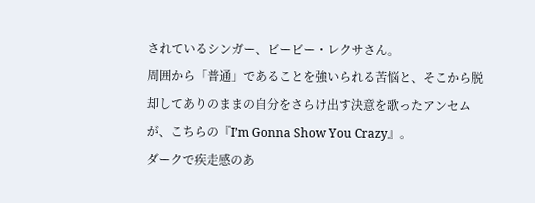されているシンガー、ビービー・レクサさん。
周囲から「普通」であることを強いられる苦悩と、そこから脱却してありのままの自分をさらけ出す決意を歌ったアンセムが、こちらの『I’m Gonna Show You Crazy』。
ダークで疾走感のあ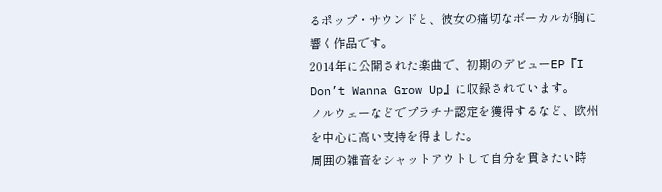るポップ・サウンドと、彼女の痛切なボーカルが胸に響く作品です。
2014年に公開された楽曲で、初期のデビューEP『I Don’t Wanna Grow Up』に収録されています。
ノルウェーなどでプラチナ認定を獲得するなど、欧州を中心に高い支持を得ました。
周囲の雑音をシャットアウトして自分を貫きたい時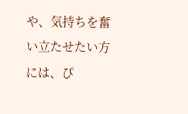や、気持ちを奮い立たせたい方には、ぴ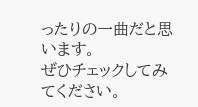ったりの一曲だと思います。
ぜひチェックしてみてください。